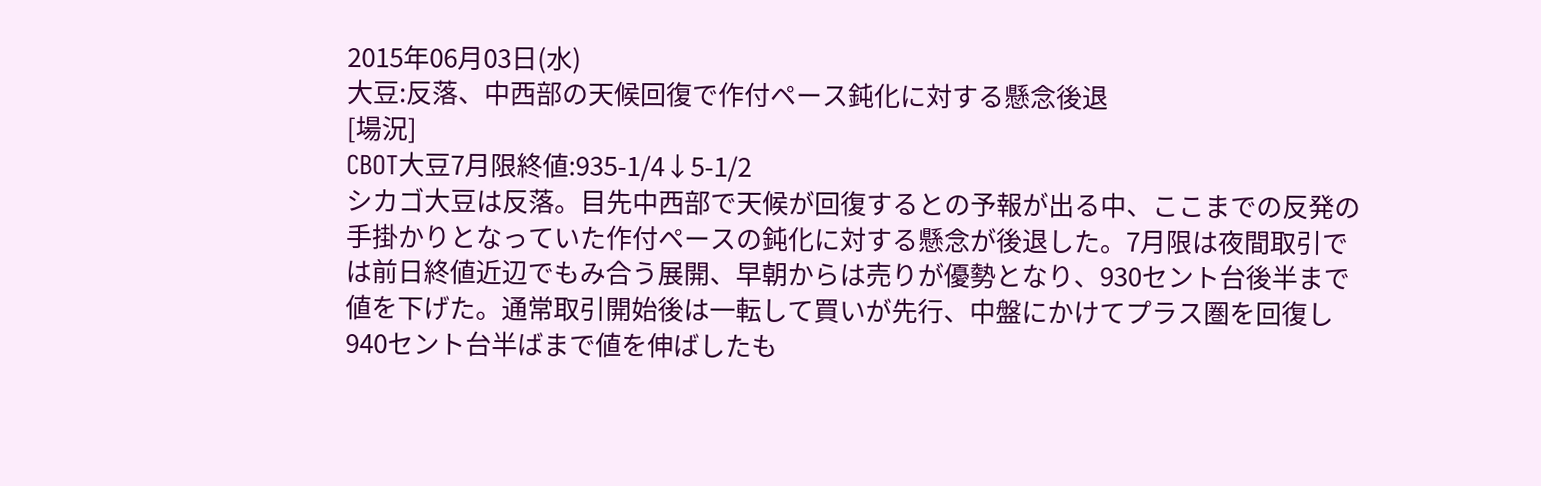2015年06月03日(水)
大豆:反落、中西部の天候回復で作付ペース鈍化に対する懸念後退
[場況]
CBOT大豆7月限終値:935-1/4↓5-1/2
シカゴ大豆は反落。目先中西部で天候が回復するとの予報が出る中、ここまでの反発の手掛かりとなっていた作付ペースの鈍化に対する懸念が後退した。7月限は夜間取引では前日終値近辺でもみ合う展開、早朝からは売りが優勢となり、930セント台後半まで値を下げた。通常取引開始後は一転して買いが先行、中盤にかけてプラス圏を回復し940セント台半ばまで値を伸ばしたも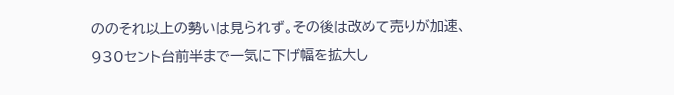ののそれ以上の勢いは見られず。その後は改めて売りが加速、930セント台前半まで一気に下げ幅を拡大し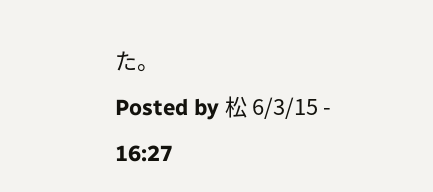た。
Posted by 松 6/3/15 - 16:27